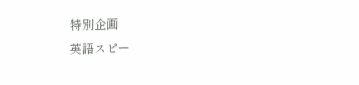特別企画
英語スピー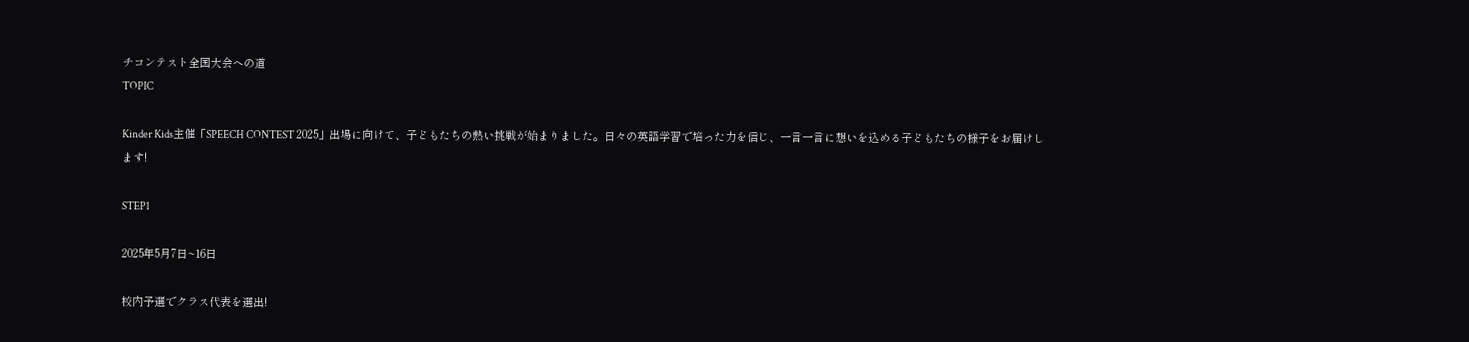チコンテスト全国大会への道
TOPIC

Kinder Kids主催「SPEECH CONTEST 2025」出場に向けて、子どもたちの熱い挑戦が始まりました。日々の英語学習で培った力を信じ、一言一言に想いを込める子どもたちの様子をお届けします!

STEP1

2025年5月7日~16日

校内予選でクラス代表を選出!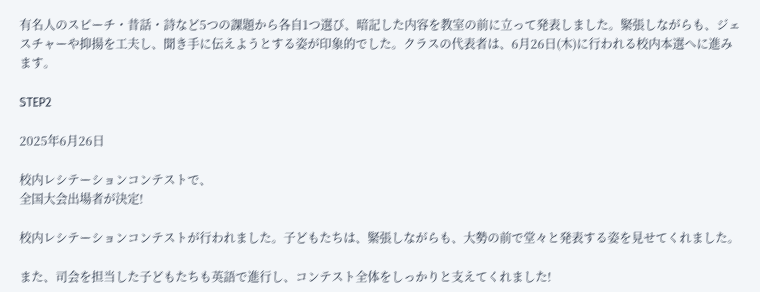有名人のスピーチ・昔話・詩など5つの課題から各自1つ選び、暗記した内容を教室の前に立って発表しました。緊張しながらも、ジェスチャーや抑揚を工夫し、聞き手に伝えようとする姿が印象的でした。クラスの代表者は、6月26日(木)に行われる校内本選へに進みます。

STEP2

2025年6月26日

校内レシテーションコンテストで、
全国大会出場者が決定!

校内レシテーションコンテストが行われました。子どもたちは、緊張しながらも、大勢の前で堂々と発表する姿を見せてくれました。

また、司会を担当した子どもたちも英語で進行し、コンテスト全体をしっかりと支えてくれました!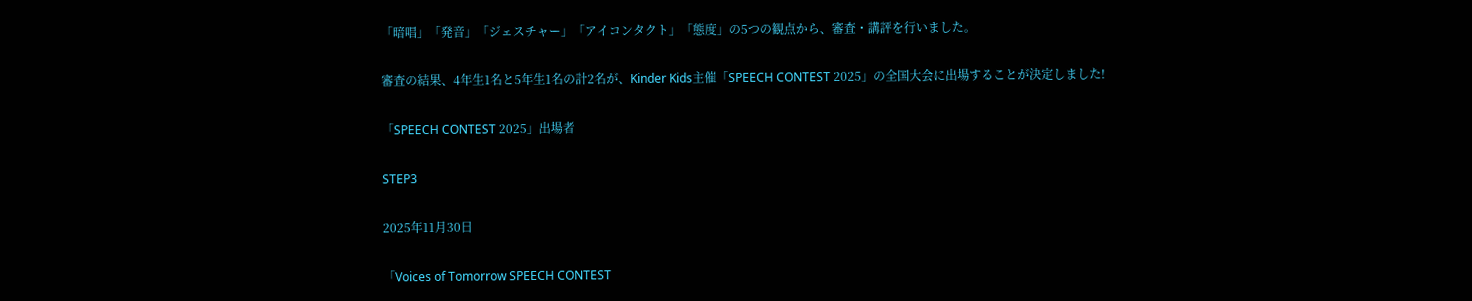「暗唱」「発音」「ジェスチャー」「アイコンタクト」「態度」の5つの観点から、審査・講評を行いました。

審査の結果、4年生1名と5年生1名の計2名が、Kinder Kids主催「SPEECH CONTEST 2025」の全国大会に出場することが決定しました!

「SPEECH CONTEST 2025」出場者

STEP3

2025年11月30日

「Voices of Tomorrow SPEECH CONTEST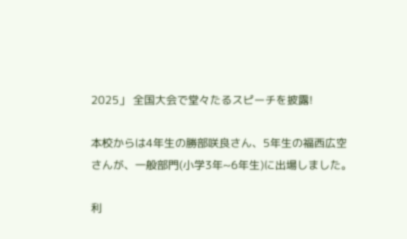2025」 全国大会で堂々たるスピーチを披露!

本校からは4年生の勝部咲良さん、5年生の福西広空さんが、一般部門(小学3年~6年生)に出場しました。

利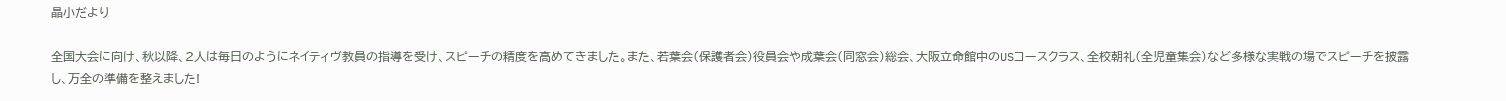晶小だより

全国大会に向け、秋以降、2人は毎日のようにネイティヴ教員の指導を受け、スピーチの精度を高めてきました。また、若葉会(保護者会)役員会や成葉会(同窓会)総会、大阪立命館中のUSコースクラス、全校朝礼(全児童集会)など多様な実戦の場でスピーチを披露し、万全の準備を整えました!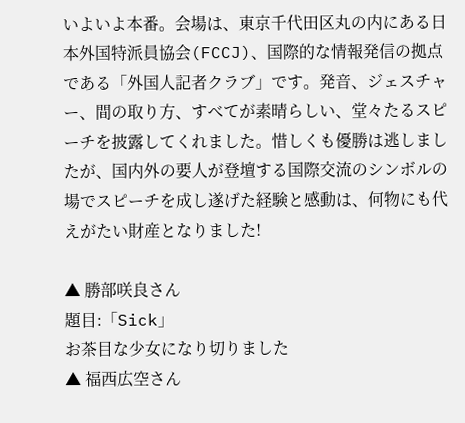いよいよ本番。会場は、東京千代田区丸の内にある日本外国特派員協会(FCCJ)、国際的な情報発信の拠点である「外国人記者クラブ」です。発音、ジェスチャー、間の取り方、すべてが素晴らしい、堂々たるスピーチを披露してくれました。惜しくも優勝は逃しましたが、国内外の要人が登壇する国際交流のシンボルの場でスピーチを成し遂げた経験と感動は、何物にも代えがたい財産となりました!

▲ 勝部咲良さん
題目:「Sick」
お茶目な少女になり切りました
▲ 福西広空さん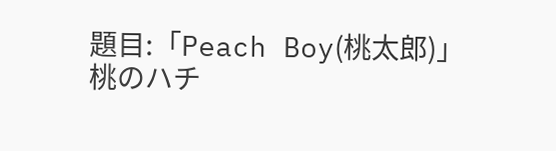題目:「Peach Boy(桃太郎)」
桃のハチ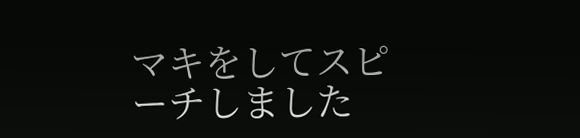マキをしてスピーチしました